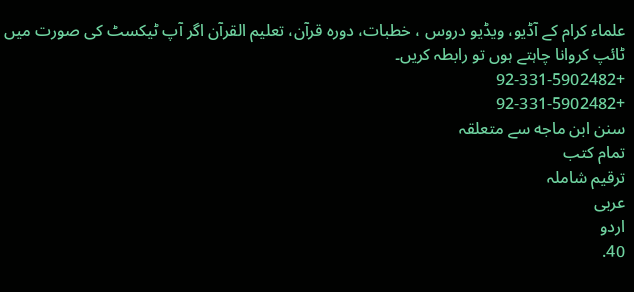علماء کرام کے آڈیو، ویڈیو دروس ، خطبات، دورہ قرآن، تعلیم القرآن اگر آپ ٹیکسٹ کی صورت میں ٹائپ کروانا چاہتے ہوں تو رابطہ کریں۔
+92-331-5902482
+92-331-5902482
سنن ابن ماجه سے متعلقہ
تمام کتب
ترقیم شاملہ
عربی
اردو
40.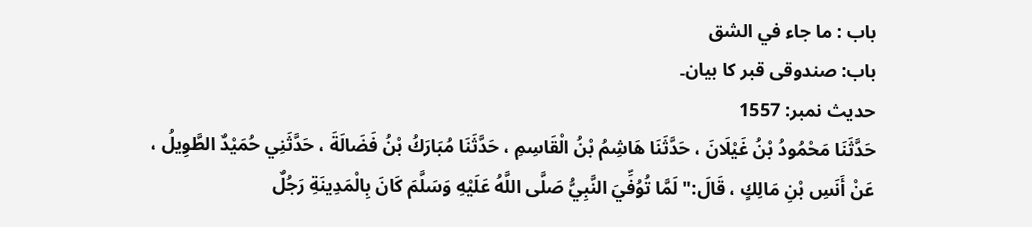باب : ما جاء في الشق
باب: صندوقی قبر کا بیان۔
حدیث نمبر: 1557
حَدَّثَنَا مَحْمُودُ بْنُ غَيْلَانَ ، حَدَّثَنَا هَاشِمُ بْنُ الْقَاسِمِ ، حَدَّثَنَا مُبَارَكُ بْنُ فَضَالَةَ ، حَدَّثَنِي حُمَيْدٌ الطَّوِيلُ ، عَنْ أَنَسِ بْنِ مَالِكٍ ، قَالَ:" لَمَّا تُوُفِّيَ النَّبِيُّ صَلَّى اللَّهُ عَلَيْهِ وَسَلَّمَ كَانَ بِالْمَدِينَةِ رَجُلٌ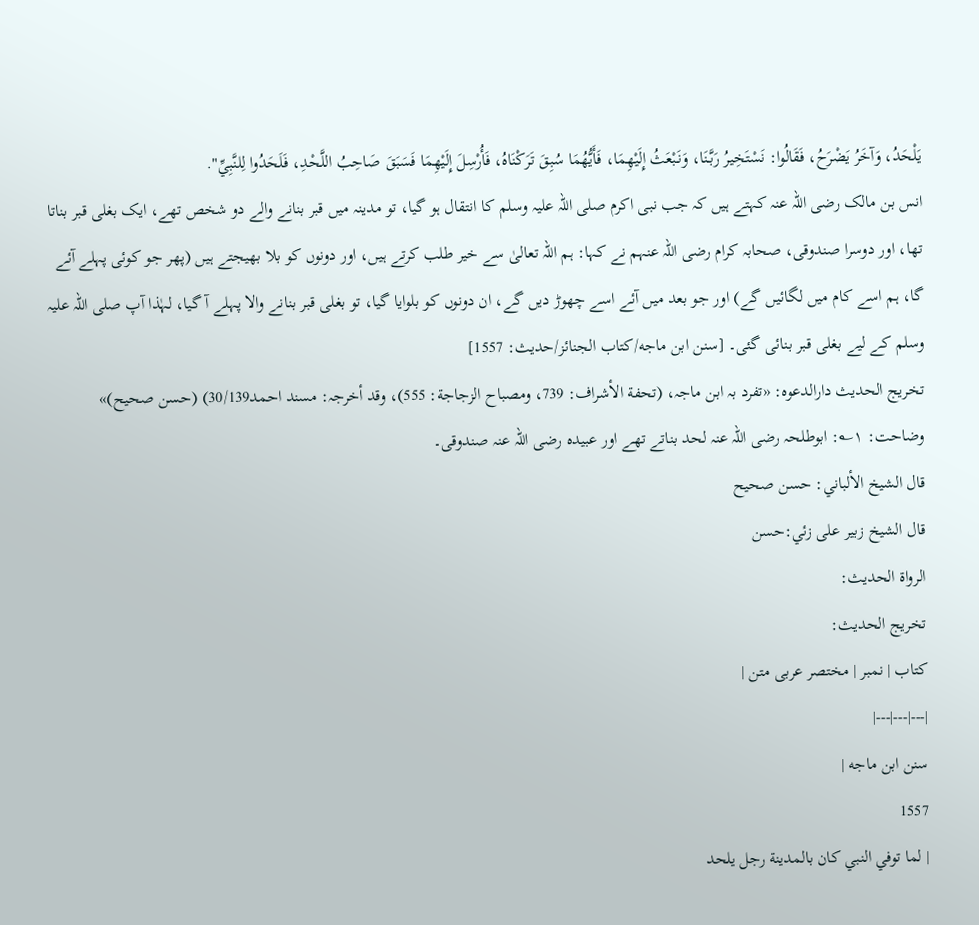يَلْحَدُ، وَآخَرُ يَضْرَحُ، فَقَالُوا: نَسْتَخِيرُ رَبَّنَا، وَنَبْعَثُ إِلَيْهِمَا، فَأَيُّهُمَا سُبِقَ تَرَكْنَاهُ، فَأُرْسِلَ إِلَيْهِمَا فَسَبَقَ صَاحِبُ اللَّحْدِ، فَلَحَدُوا لِلنَّبِيِّ".
انس بن مالک رضی اللہ عنہ کہتے ہیں کہ جب نبی اکرم صلی اللہ علیہ وسلم کا انتقال ہو گیا، تو مدینہ میں قبر بنانے والے دو شخص تھے، ایک بغلی قبر بناتا تھا، اور دوسرا صندوقی، صحابہ کرام رضی اللہ عنہم نے کہا: ہم اللہ تعالیٰ سے خیر طلب کرتے ہیں، اور دونوں کو بلا بھیجتے ہیں (پھر جو کوئی پہلے آئے گا، ہم اسے کام میں لگائیں گے) اور جو بعد میں آئے اسے چھوڑ دیں گے، ان دونوں کو بلوایا گیا، تو بغلی قبر بنانے والا پہلے آ گیا، لہٰذا آپ صلی اللہ علیہ وسلم کے لیے بغلی قبر بنائی گئی۔ [سنن ابن ماجه/كتاب الجنائز/حدیث: 1557]
تخریج الحدیث دارالدعوہ: «تفرد بہ ابن ماجہ، (تحفة الأشراف: 739، ومصباح الزجاجة: 555)، وقد أخرجہ: مسند احمد30/139) (حسن صحیح)»
وضاحت: ۱؎: ابوطلحہ رضی اللہ عنہ لحد بناتے تھے اور عبیدہ رضی اللہ عنہ صندوقی۔
قال الشيخ الألباني: حسن صحيح
قال الشيخ زبير على زئي:حسن
الرواة الحديث:
تخريج الحديث:
کتاب | نمبر | مختصر عربی متن |
|---|---|---|
سنن ابن ماجه |
1557
| لما توفي النبي كان بالمدينة رجل يلحد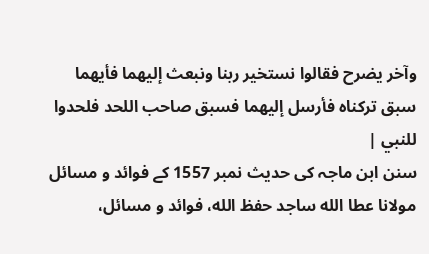وآخر يضرح فقالوا نستخير ربنا ونبعث إليهما فأيهما سبق تركناه فأرسل إليهما فسبق صاحب اللحد فلحدوا للنبي |
سنن ابن ماجہ کی حدیث نمبر 1557 کے فوائد و مسائل
مولانا عطا الله ساجد حفظ الله، فوائد و مسائل،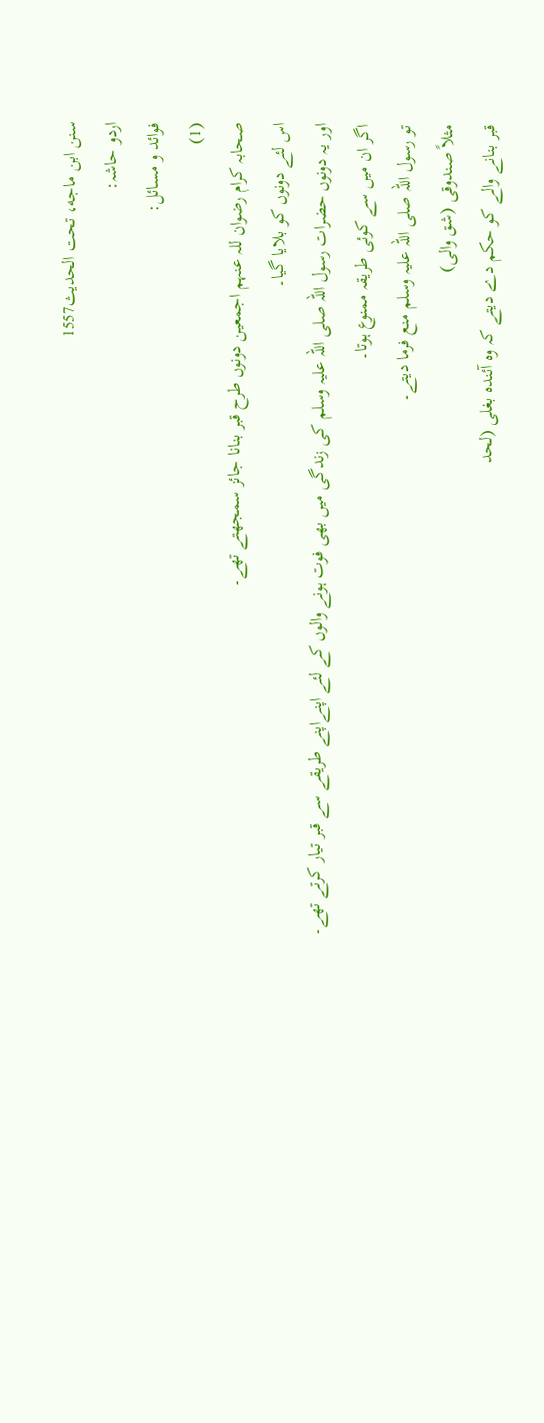سنن ابن ماجه، تحت الحديث1557
اردو حاشہ:
فوائد و مسائل:
(1)
صحابہ کرام رضوان للہ عنہم اجمعین دونوں طرح قبر بنانا جائز سمجھتے تھے۔
اس لئے دونوں کو بلایا گیا۔
اور یہ دونوں حضرات رسول اللہ صلی اللہ علیہ وسلم کی زندگی میں بھی فوت ہونے والوں کے لئے اپنےاپنے طریقے سے قبر تیار کرتے تھے۔
اگر ان میں سے کوئی طریقہ ممنوع ہوتا۔
تو رسول اللہ صلی اللہ علیہ وسلم منع فرما دیتے۔
مثلاً صندوقی (شق والی)
قبر بنانے والے کو حکم دے دیتے کہ وہ آئندہ بغلی (لحد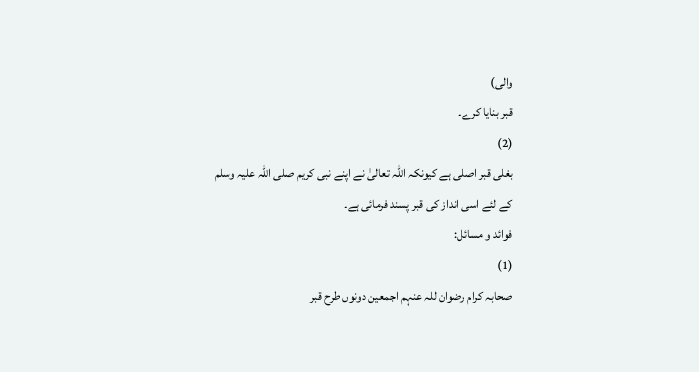والی)
قبر بنایا کرے۔
(2)
بغلی قبر اصلی ہے کیونکہ اللہ تعالیٰ نے اپنے نبی کریم صلی اللہ علیہ وسلم کے لئے اسی انداز کی قبر پسند فرمائی ہے۔
فوائد و مسائل:
(1)
صحابہ کرام رضوان للہ عنہم اجمعین دونوں طرح قبر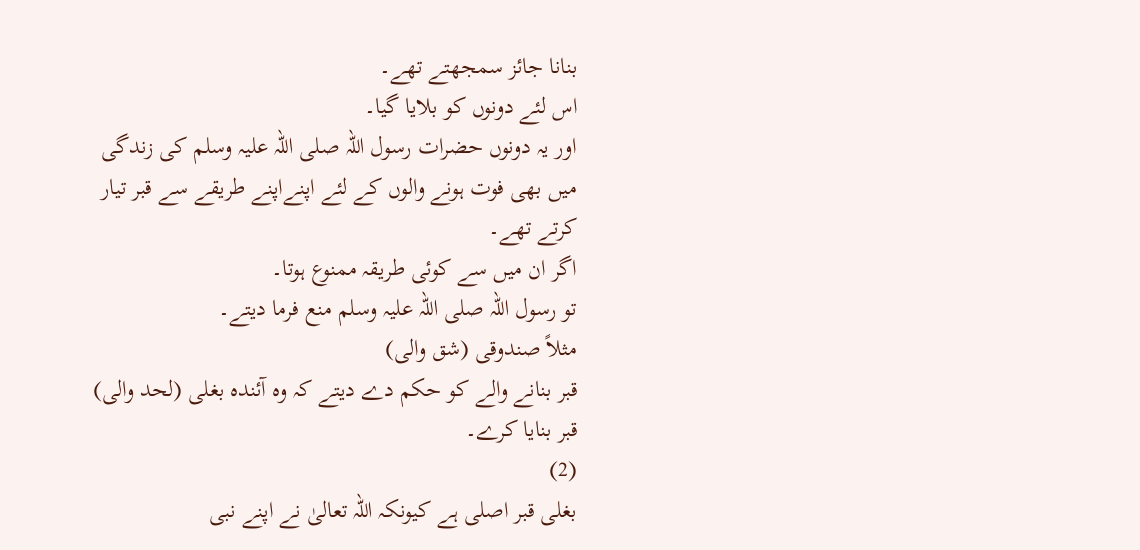بنانا جائز سمجھتے تھے۔
اس لئے دونوں کو بلایا گیا۔
اور یہ دونوں حضرات رسول اللہ صلی اللہ علیہ وسلم کی زندگی میں بھی فوت ہونے والوں کے لئے اپنےاپنے طریقے سے قبر تیار کرتے تھے۔
اگر ان میں سے کوئی طریقہ ممنوع ہوتا۔
تو رسول اللہ صلی اللہ علیہ وسلم منع فرما دیتے۔
مثلاً صندوقی (شق والی)
قبر بنانے والے کو حکم دے دیتے کہ وہ آئندہ بغلی (لحد والی)
قبر بنایا کرے۔
(2)
بغلی قبر اصلی ہے کیونکہ اللہ تعالیٰ نے اپنے نبی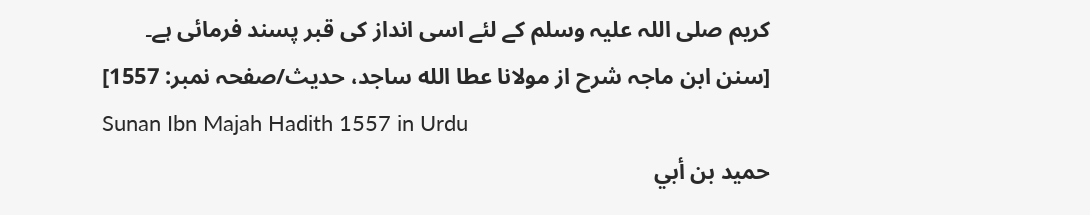کریم صلی اللہ علیہ وسلم کے لئے اسی انداز کی قبر پسند فرمائی ہے۔
[سنن ابن ماجہ شرح از مولانا عطا الله ساجد، حدیث/صفحہ نمبر: 1557]
Sunan Ibn Majah Hadith 1557 in Urdu
حميد بن أبي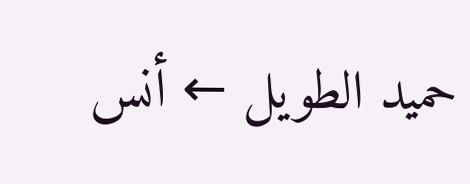حميد الطويل ← أنس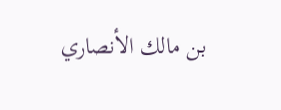بن مالك الأنصاري